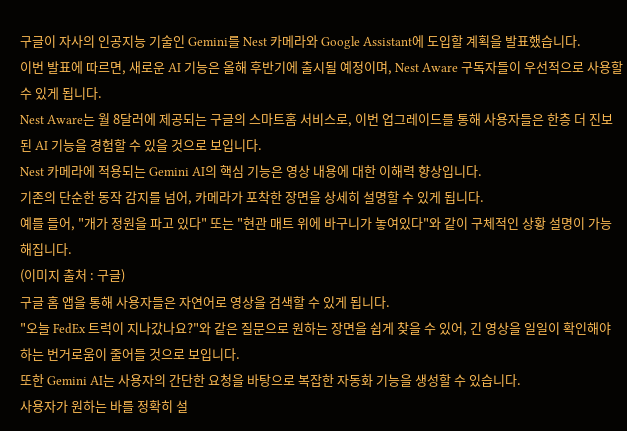구글이 자사의 인공지능 기술인 Gemini를 Nest 카메라와 Google Assistant에 도입할 계획을 발표했습니다.
이번 발표에 따르면, 새로운 AI 기능은 올해 후반기에 출시될 예정이며, Nest Aware 구독자들이 우선적으로 사용할 수 있게 됩니다.
Nest Aware는 월 8달러에 제공되는 구글의 스마트홈 서비스로, 이번 업그레이드를 통해 사용자들은 한층 더 진보된 AI 기능을 경험할 수 있을 것으로 보입니다.
Nest 카메라에 적용되는 Gemini AI의 핵심 기능은 영상 내용에 대한 이해력 향상입니다.
기존의 단순한 동작 감지를 넘어, 카메라가 포착한 장면을 상세히 설명할 수 있게 됩니다.
예를 들어, "개가 정원을 파고 있다" 또는 "현관 매트 위에 바구니가 놓여있다"와 같이 구체적인 상황 설명이 가능해집니다.
(이미지 출처 : 구글)
구글 홈 앱을 통해 사용자들은 자연어로 영상을 검색할 수 있게 됩니다.
"오늘 FedEx 트럭이 지나갔나요?"와 같은 질문으로 원하는 장면을 쉽게 찾을 수 있어, 긴 영상을 일일이 확인해야 하는 번거로움이 줄어들 것으로 보입니다.
또한 Gemini AI는 사용자의 간단한 요청을 바탕으로 복잡한 자동화 기능을 생성할 수 있습니다.
사용자가 원하는 바를 정확히 설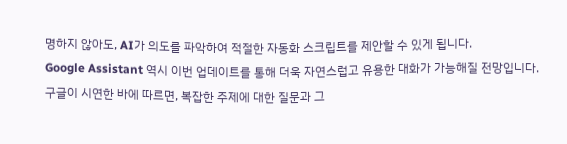명하지 않아도, AI가 의도를 파악하여 적절한 자동화 스크립트를 제안할 수 있게 됩니다.
Google Assistant 역시 이번 업데이트를 통해 더욱 자연스럽고 유용한 대화가 가능해질 전망입니다.
구글이 시연한 바에 따르면, 복잡한 주제에 대한 질문과 그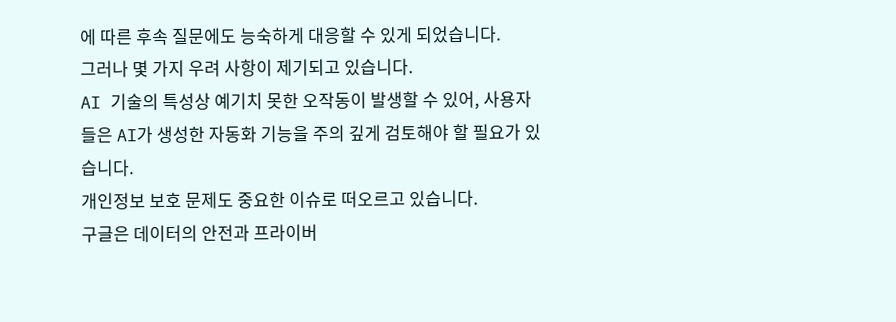에 따른 후속 질문에도 능숙하게 대응할 수 있게 되었습니다.
그러나 몇 가지 우려 사항이 제기되고 있습니다.
AI 기술의 특성상 예기치 못한 오작동이 발생할 수 있어, 사용자들은 AI가 생성한 자동화 기능을 주의 깊게 검토해야 할 필요가 있습니다.
개인정보 보호 문제도 중요한 이슈로 떠오르고 있습니다.
구글은 데이터의 안전과 프라이버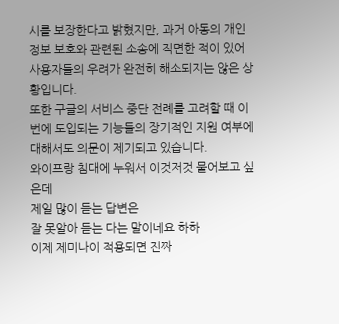시를 보장한다고 밝혔지만, 과거 아동의 개인정보 보호와 관련된 소송에 직면한 적이 있어 사용자들의 우려가 완전히 해소되지는 않은 상황입니다.
또한 구글의 서비스 중단 전례를 고려할 때 이번에 도입되는 기능들의 장기적인 지원 여부에 대해서도 의문이 제기되고 있습니다.
와이프랑 침대에 누워서 이것저것 물어보고 싶은데
제일 많이 듣는 답변은
잘 못알아 듣는 다는 말이네요 하하
이제 제미나이 적용되면 진짜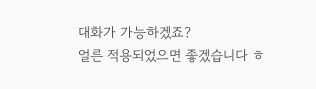대화가 가능하겠죠?
얼른 적용되었으면 좋겠습니다 ㅎ